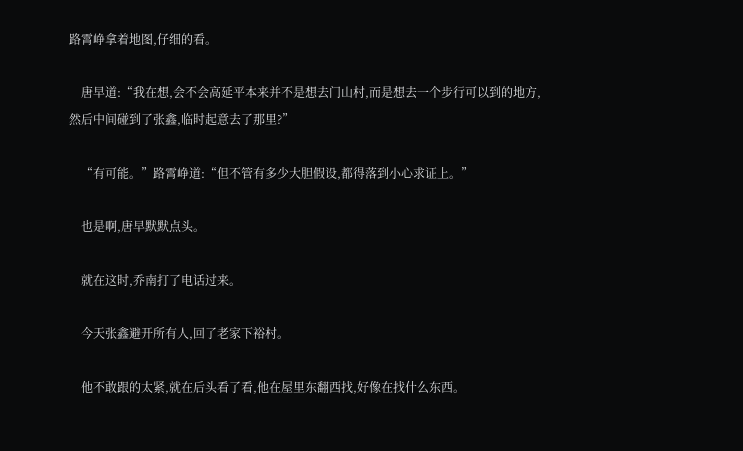路霄峥拿着地图,仔细的看。

    唐早道:“我在想,会不会高延平本来并不是想去门山村,而是想去一个步行可以到的地方,然后中间碰到了张鑫,临时起意去了那里?”

    “有可能。”路霄峥道:“但不管有多少大胆假设,都得落到小心求证上。”

    也是啊,唐早默默点头。

    就在这时,乔南打了电话过来。

    今天张鑫避开所有人,回了老家下裕村。

    他不敢跟的太紧,就在后头看了看,他在屋里东翻西找,好像在找什么东西。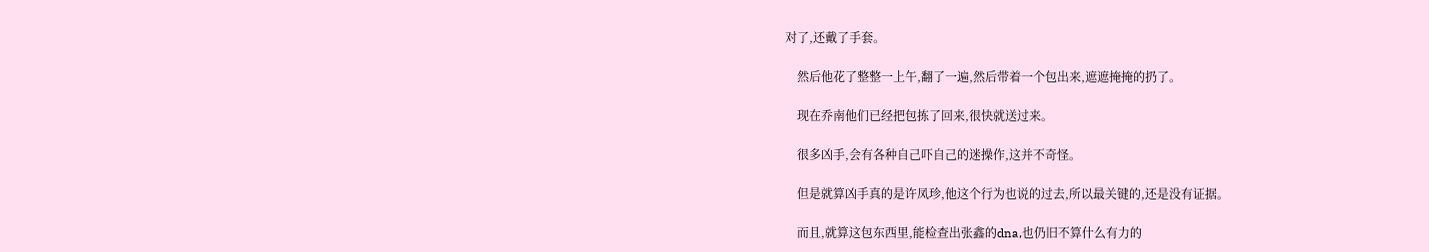对了,还戴了手套。

    然后他花了整整一上午,翻了一遍,然后带着一个包出来,遮遮掩掩的扔了。

    现在乔南他们已经把包拣了回来,很快就送过来。

    很多凶手,会有各种自己吓自己的迷操作,这并不奇怪。

    但是就算凶手真的是许凤珍,他这个行为也说的过去,所以最关键的,还是没有证据。

    而且,就算这包东西里,能检查出张鑫的dna,也仍旧不算什么有力的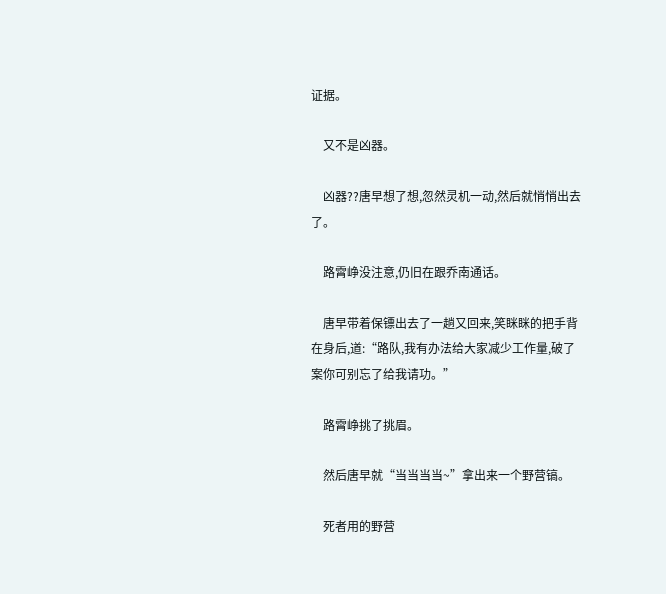证据。

    又不是凶器。

    凶器??唐早想了想,忽然灵机一动,然后就悄悄出去了。

    路霄峥没注意,仍旧在跟乔南通话。

    唐早带着保镖出去了一趟又回来,笑眯眯的把手背在身后,道:“路队,我有办法给大家减少工作量,破了案你可别忘了给我请功。”

    路霄峥挑了挑眉。

    然后唐早就“当当当当~”拿出来一个野营镐。

    死者用的野营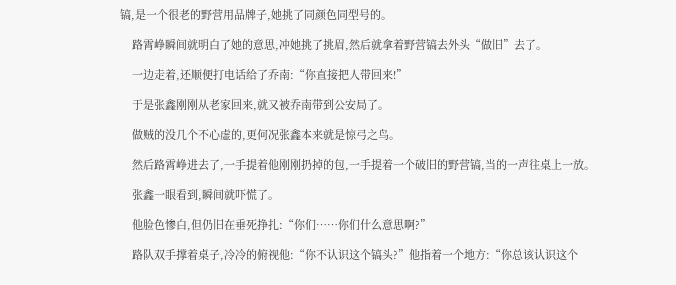镐,是一个很老的野营用品牌子,她挑了同颜色同型号的。

    路霄峥瞬间就明白了她的意思,冲她挑了挑眉,然后就拿着野营镐去外头“做旧”去了。

    一边走着,还顺便打电话给了乔南:“你直接把人带回来!”

    于是张鑫刚刚从老家回来,就又被乔南带到公安局了。

    做贼的没几个不心虚的,更何况张鑫本来就是惊弓之鸟。

    然后路霄峥进去了,一手提着他刚刚扔掉的包,一手提着一个破旧的野营镐,当的一声往桌上一放。

    张鑫一眼看到,瞬间就吓慌了。

    他脸色惨白,但仍旧在垂死挣扎:“你们……你们什么意思啊?”

    路队双手撑着桌子,冷冷的俯视他:“你不认识这个镐头?”他指着一个地方:“你总该认识这个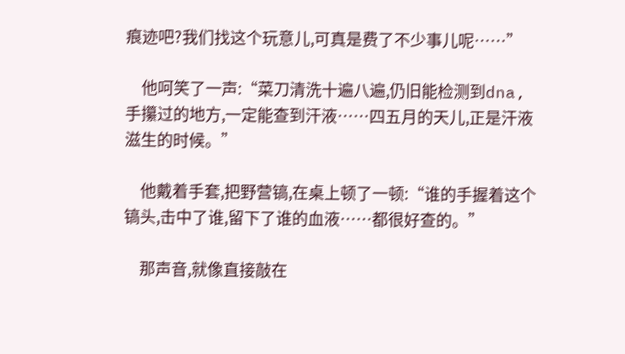痕迹吧?我们找这个玩意儿,可真是费了不少事儿呢……”

    他呵笑了一声:“菜刀清洗十遍八遍,仍旧能检测到dna,手攥过的地方,一定能查到汗液……四五月的天儿,正是汗液滋生的时候。”

    他戴着手套,把野营镐,在桌上顿了一顿:“谁的手握着这个镐头,击中了谁,留下了谁的血液……都很好查的。”

    那声音,就像直接敲在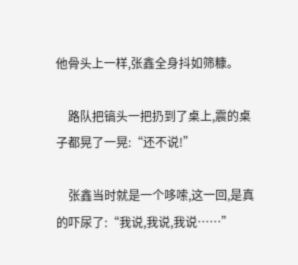他骨头上一样,张鑫全身抖如筛糠。

    路队把镐头一把扔到了桌上,震的桌子都晃了一晃:“还不说!”

    张鑫当时就是一个哆嗦,这一回,是真的吓尿了:“我说,我说,我说……”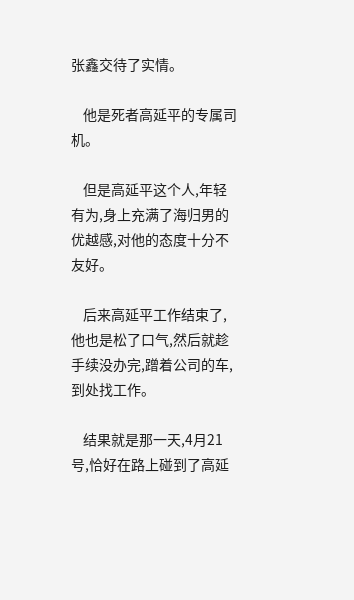张鑫交待了实情。

    他是死者高延平的专属司机。

    但是高延平这个人,年轻有为,身上充满了海归男的优越感,对他的态度十分不友好。

    后来高延平工作结束了,他也是松了口气,然后就趁手续没办完,蹭着公司的车,到处找工作。

    结果就是那一天,4月21号,恰好在路上碰到了高延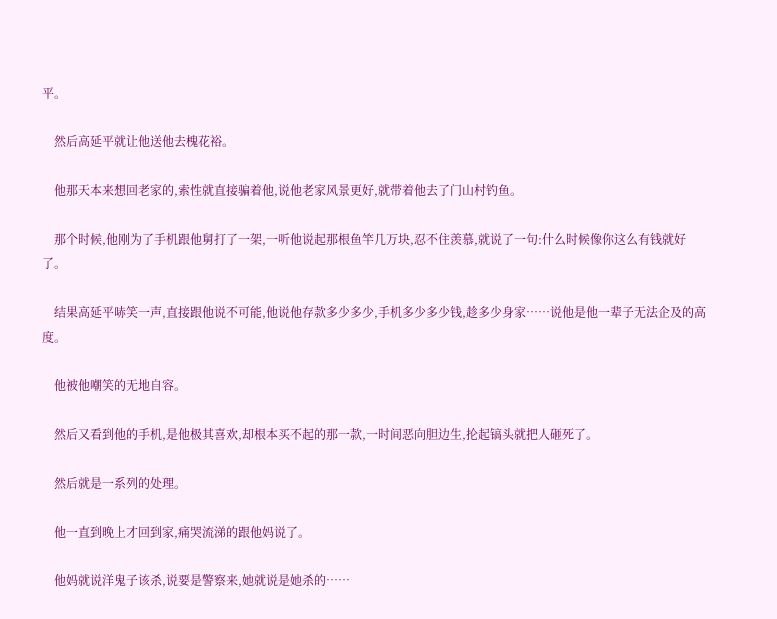平。

    然后高延平就让他送他去槐花裕。

    他那天本来想回老家的,索性就直接骗着他,说他老家风景更好,就带着他去了门山村钓鱼。

    那个时候,他刚为了手机跟他舅打了一架,一听他说起那根鱼竿几万块,忍不住羡慕,就说了一句:什么时候像你这么有钱就好了。

    结果高延平哧笑一声,直接跟他说不可能,他说他存款多少多少,手机多少多少钱,趁多少身家……说他是他一辈子无法企及的高度。

    他被他嘲笑的无地自容。

    然后又看到他的手机,是他极其喜欢,却根本买不起的那一款,一时间恶向胆边生,抡起镐头就把人砸死了。

    然后就是一系列的处理。

    他一直到晚上才回到家,痛哭流涕的跟他妈说了。

    他妈就说洋鬼子该杀,说要是警察来,她就说是她杀的……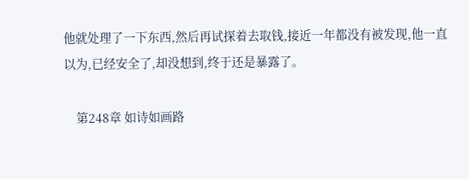他就处理了一下东西,然后再试探着去取钱,接近一年都没有被发现,他一直以为,已经安全了,却没想到,终于还是暴露了。

    第248章 如诗如画路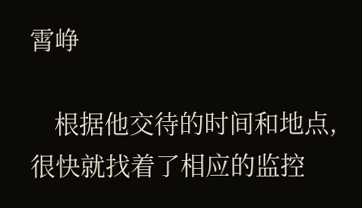霄峥

    根据他交待的时间和地点,很快就找着了相应的监控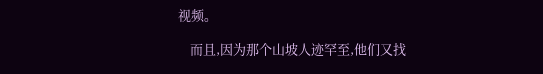视频。

    而且,因为那个山坡人迹罕至,他们又找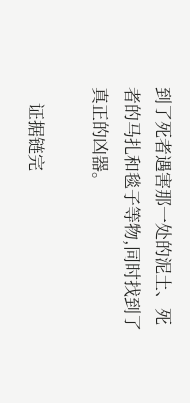到了死者遇害那一处的泥土、死者的马扎和毯子等物,同时找到了真正的凶器。

    证据链完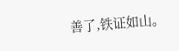善了,铁证如山。